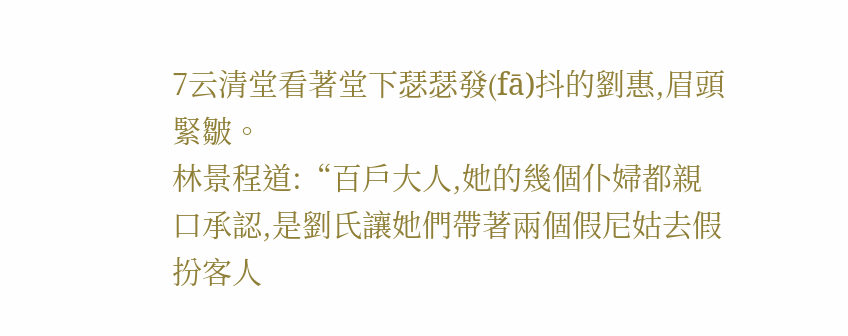7云清堂看著堂下瑟瑟發(fā)抖的劉惠,眉頭緊皺。
林景程道:“百戶大人,她的幾個仆婦都親口承認,是劉氏讓她們帶著兩個假尼姑去假扮客人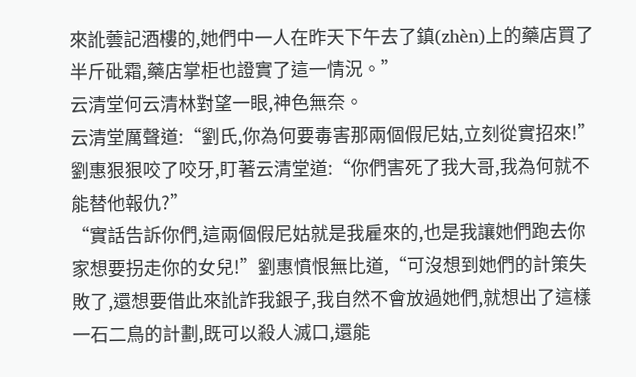來訛蕓記酒樓的,她們中一人在昨天下午去了鎮(zhèn)上的藥店買了半斤砒霜,藥店掌柜也證實了這一情況。”
云清堂何云清林對望一眼,神色無奈。
云清堂厲聲道:“劉氏,你為何要毒害那兩個假尼姑,立刻從實招來!”
劉惠狠狠咬了咬牙,盯著云清堂道:“你們害死了我大哥,我為何就不能替他報仇?”
“實話告訴你們,這兩個假尼姑就是我雇來的,也是我讓她們跑去你家想要拐走你的女兒!”劉惠憤恨無比道,“可沒想到她們的計策失敗了,還想要借此來訛詐我銀子,我自然不會放過她們,就想出了這樣一石二鳥的計劃,既可以殺人滅口,還能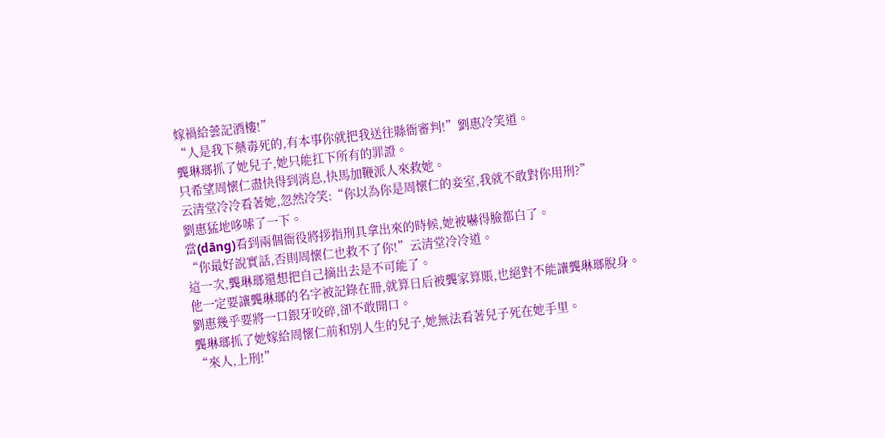嫁禍給蕓記酒樓!”
“人是我下藥毒死的,有本事你就把我送往縣衙審判!”劉惠冷笑道。
龔琳瑯抓了她兒子,她只能扛下所有的罪證。
只希望周懷仁盡快得到消息,快馬加鞭派人來救她。
云清堂冷冷看著她,忽然冷笑:“你以為你是周懷仁的妾室,我就不敢對你用刑?”
劉惠猛地哆嗦了一下。
當(dāng)看到兩個衙役將拶指刑具拿出來的時候,她被嚇得臉都白了。
“你最好說實話,否則周懷仁也救不了你!”云清堂冷冷道。
這一次,龔琳瑯還想把自己摘出去是不可能了。
他一定要讓龔琳瑯的名字被記錄在冊,就算日后被龔家算賬,也絕對不能讓龔琳瑯脫身。
劉惠幾乎要將一口銀牙咬碎,卻不敢開口。
龔琳瑯抓了她嫁給周懷仁前和別人生的兒子,她無法看著兒子死在她手里。
“來人,上刑!”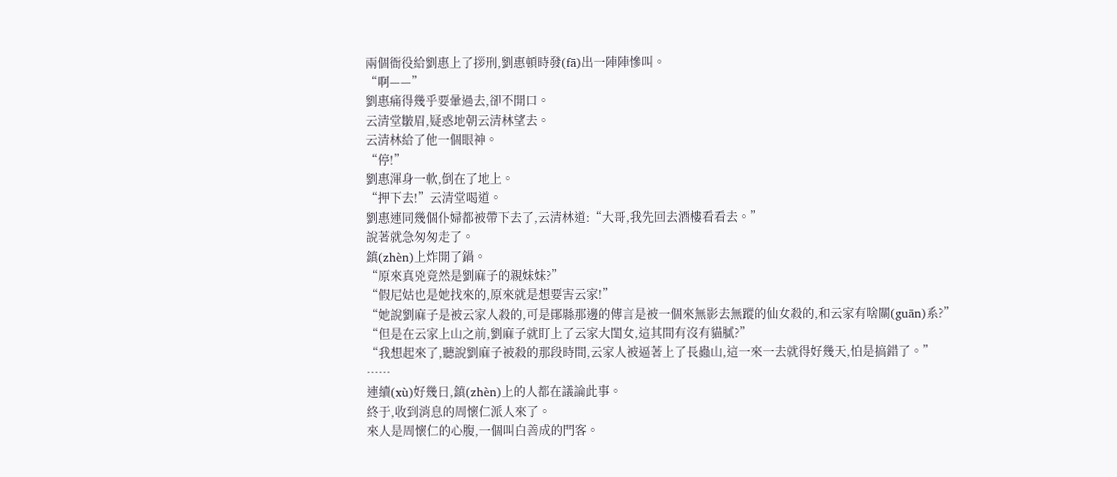兩個衙役給劉惠上了拶刑,劉惠頓時發(fā)出一陣陣慘叫。
“啊——”
劉惠痛得幾乎要暈過去,卻不開口。
云清堂皺眉,疑惑地朝云清林望去。
云清林給了他一個眼神。
“停!”
劉惠渾身一軟,倒在了地上。
“押下去!”云清堂喝道。
劉惠連同幾個仆婦都被帶下去了,云清林道:“大哥,我先回去酒樓看看去。”
說著就急匆匆走了。
鎮(zhèn)上炸開了鍋。
“原來真兇竟然是劉麻子的親妹妹?”
“假尼姑也是她找來的,原來就是想要害云家!”
“她說劉麻子是被云家人殺的,可是鄖縣那邊的傳言是被一個來無影去無蹤的仙女殺的,和云家有啥關(guān)系?”
“但是在云家上山之前,劉麻子就盯上了云家大閨女,這其間有沒有貓膩?”
“我想起來了,聽說劉麻子被殺的那段時間,云家人被逼著上了長蟲山,這一來一去就得好幾天,怕是搞錯了。”
……
連續(xù)好幾日,鎮(zhèn)上的人都在議論此事。
終于,收到消息的周懷仁派人來了。
來人是周懷仁的心腹,一個叫白善成的門客。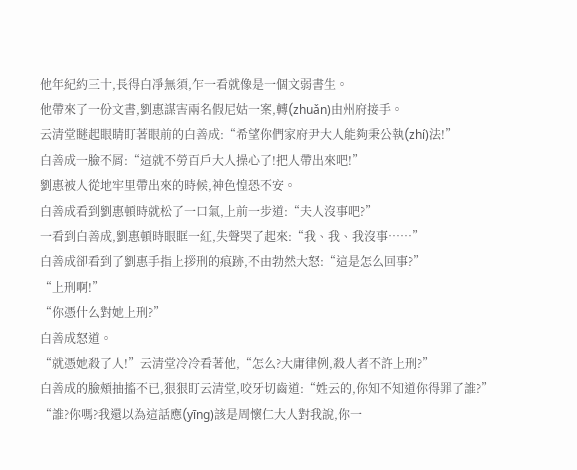他年紀約三十,長得白凈無須,乍一看就像是一個文弱書生。
他帶來了一份文書,劉惠謀害兩名假尼姑一案,轉(zhuǎn)由州府接手。
云清堂瞇起眼睛盯著眼前的白善成:“希望你們家府尹大人能夠秉公執(zhí)法!”
白善成一臉不屑:“這就不勞百戶大人操心了!把人帶出來吧!”
劉惠被人從地牢里帶出來的時候,神色惶恐不安。
白善成看到劉惠頓時就松了一口氣,上前一步道:“夫人沒事吧?”
一看到白善成,劉惠頓時眼眶一紅,失聲哭了起來:“我、我、我沒事……”
白善成卻看到了劉惠手指上拶刑的痕跡,不由勃然大怒:“這是怎么回事?”
“上刑啊!”
“你憑什么對她上刑?”
白善成怒道。
“就憑她殺了人!”云清堂冷冷看著他,“怎么?大庸律例,殺人者不許上刑?”
白善成的臉頰抽搐不已,狠狠盯云清堂,咬牙切齒道:“姓云的,你知不知道你得罪了誰?”
“誰?你嗎?我還以為這話應(yīng)該是周懷仁大人對我說,你一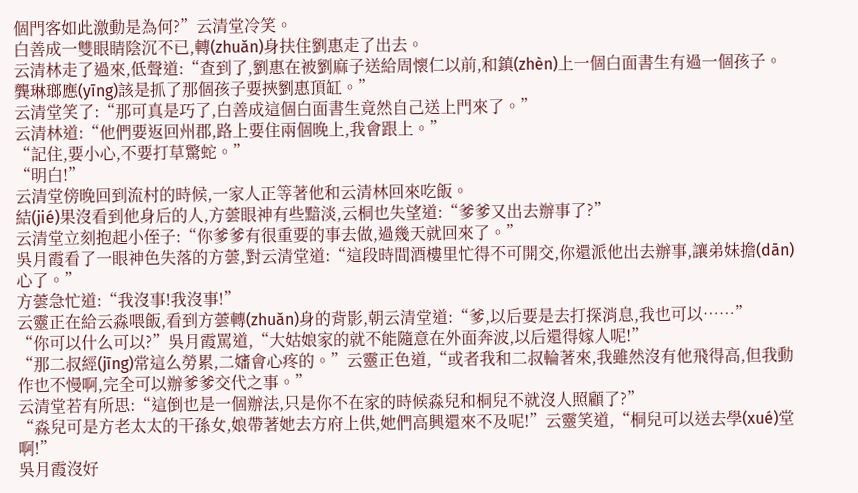個門客如此激動是為何?”云清堂冷笑。
白善成一雙眼睛陰沉不已,轉(zhuǎn)身扶住劉惠走了出去。
云清林走了過來,低聲道:“查到了,劉惠在被劉麻子送給周懷仁以前,和鎮(zhèn)上一個白面書生有過一個孩子。龔琳瑯應(yīng)該是抓了那個孩子要挾劉惠頂缸。”
云清堂笑了:“那可真是巧了,白善成這個白面書生竟然自己送上門來了。”
云清林道:“他們要返回州郡,路上要住兩個晚上,我會跟上。”
“記住,要小心,不要打草驚蛇。”
“明白!”
云清堂傍晚回到流村的時候,一家人正等著他和云清林回來吃飯。
結(jié)果沒看到他身后的人,方蕓眼神有些黯淡,云桐也失望道:“爹爹又出去辦事了?”
云清堂立刻抱起小侄子:“你爹爹有很重要的事去做,過幾天就回來了。”
吳月霞看了一眼神色失落的方蕓,對云清堂道:“這段時間酒樓里忙得不可開交,你還派他出去辦事,讓弟妹擔(dān)心了。”
方蕓急忙道:“我沒事!我沒事!”
云靈正在給云淼喂飯,看到方蕓轉(zhuǎn)身的背影,朝云清堂道:“爹,以后要是去打探消息,我也可以……”
“你可以什么可以?”吳月霞罵道,“大姑娘家的就不能隨意在外面奔波,以后還得嫁人呢!”
“那二叔經(jīng)常這么勞累,二嬸會心疼的。”云靈正色道,“或者我和二叔輪著來,我雖然沒有他飛得高,但我動作也不慢啊,完全可以辦爹爹交代之事。”
云清堂若有所思:“這倒也是一個辦法,只是你不在家的時候淼兒和桐兒不就沒人照顧了?”
“淼兒可是方老太太的干孫女,娘帶著她去方府上供,她們高興還來不及呢!”云靈笑道,“桐兒可以送去學(xué)堂啊!”
吳月霞沒好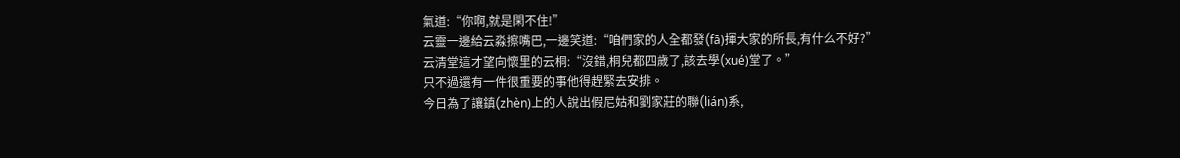氣道:“你啊,就是閑不住!”
云靈一邊給云淼擦嘴巴,一邊笑道:“咱們家的人全都發(fā)揮大家的所長,有什么不好?”
云清堂這才望向懷里的云桐:“沒錯,桐兒都四歲了,該去學(xué)堂了。”
只不過還有一件很重要的事他得趕緊去安排。
今日為了讓鎮(zhèn)上的人說出假尼姑和劉家莊的聯(lián)系,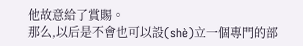他故意給了賞賜。
那么,以后是不會也可以設(shè)立一個專門的部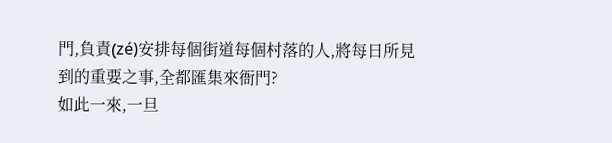門,負責(zé)安排每個街道每個村落的人,將每日所見到的重要之事,全都匯集來衙門?
如此一來,一旦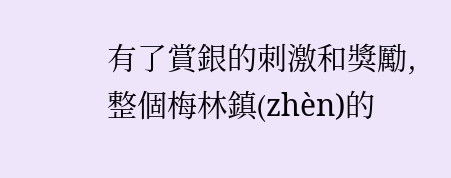有了賞銀的刺激和獎勵,整個梅林鎮(zhèn)的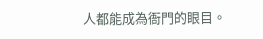人都能成為衙門的眼目。